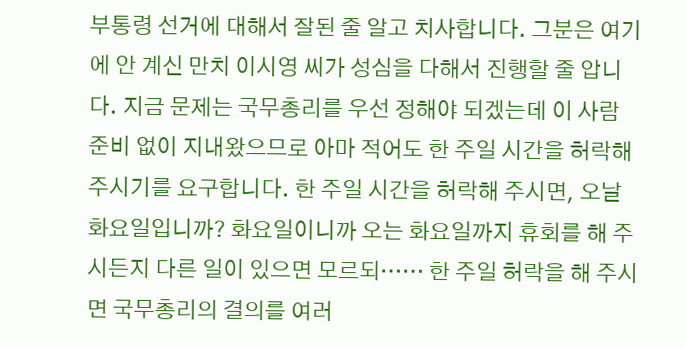부통령 선거에 대해서 잘된 줄 알고 치사합니다. 그분은 여기에 안 계신 만치 이시영 씨가 성심을 다해서 진행할 줄 압니다. 지금 문제는 국무총리를 우선 정해야 되겠는데 이 사람 준비 없이 지내왔으므로 아마 적어도 한 주일 시간을 허락해 주시기를 요구합니다. 한 주일 시간을 허락해 주시면, 오날 화요일입니까? 화요일이니까 오는 화요일까지 휴회를 해 주시든지 다른 일이 있으면 모르되…… 한 주일 허락을 해 주시면 국무총리의 결의를 여러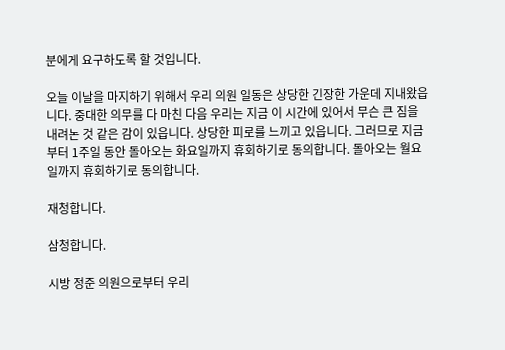분에게 요구하도록 할 것입니다.

오늘 이날을 마지하기 위해서 우리 의원 일동은 상당한 긴장한 가운데 지내왔읍니다. 중대한 의무를 다 마친 다음 우리는 지금 이 시간에 있어서 무슨 큰 짐을 내려논 것 같은 감이 있읍니다. 상당한 피로를 느끼고 있읍니다. 그러므로 지금부터 1주일 동안 돌아오는 화요일까지 휴회하기로 동의합니다. 돌아오는 월요일까지 휴회하기로 동의합니다.

재청합니다.

삼청합니다.

시방 정준 의원으로부터 우리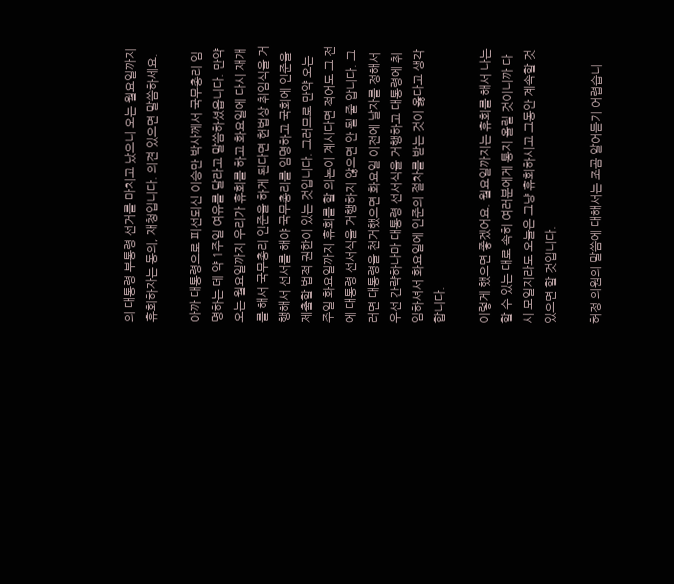의 대통령 부통령 선거를 마치고 났으니 오는 월요일까지 휴회하자는 동의, 재청입니다. 의견 있으면 말씀하세요.

아까 대통령으로 피선되신 이승만 박사께서 국무총리 임명하는 데 약 1주일 여유를 달라고 말씀하셨읍니다. 만약 오는 월요일까지 우리가 휴회를 하고 화요일에 다시 재개를 해서 국무총리 인준을 하게 된다면 헌법상 취임식을 거행해서 선서를 해야 국무총리를 임명하고 국회에 인준을 제출할 법적 권한이 있는 것입니다. 그러므로 만약 오는 주일 화요일까지 휴회를 할 의논이 계시다면 적어도 그 전에 대통령 선서식을 거행하지 않으면 안 될 줄 압니다. 그러면 대통령을 천거했으면 화요일 이전에 날자를 정해서 우선 간략하나마 대통령 선서식을 거행하고 대통령에 취임하셔서 화요일에 인준의 절차를 받는 것이 옳다고 생각합니다.

이렇게 했으면 좋겠어요. 월요일까지는 휴회를 해서 나는 할 수 있는 대로 속히 여러분에게 통지 올릴 것이니까 다시 모일지라도 오늘은 그냥 휴회하시고 그동안 계속할 것 있으면 할 것입니다.

허정 의원의 말씀에 대해서는 조곰 알어듣기 어렵습니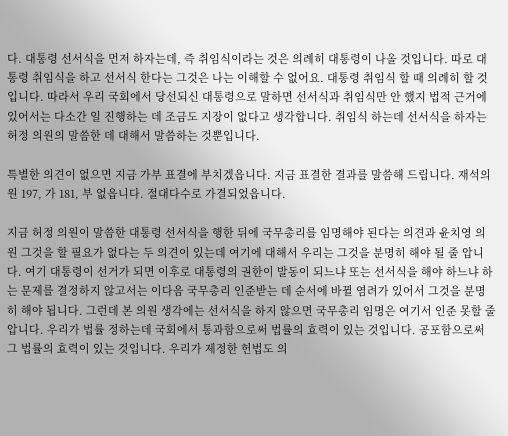다. 대통령 선서식을 먼저 하자는데, 즉 취임식이라는 것은 의례히 대통령이 나올 것입니다. 따로 대통령 취임식을 하고 선서식 한다는 그것은 나는 이해할 수 없어요. 대통령 취임식 할 때 의례히 할 것입니다. 따라서 우리 국회에서 당선되신 대통령으로 말하면 선서식과 취임식만 안 했지 법적 근거에 있어서는 다소간 일 진행하는 데 조금도 지장이 없다고 생각합니다. 취임식 하는데 선서식을 하자는 허정 의원의 말씀한 데 대해서 말씀하는 것뿐입니다.

특별한 의견이 없으면 지금 가부 표결에 부치겠읍니다. 지금 표결한 결과를 말씀해 드립니다. 재석의원 197, 가 181, 부 없읍니다. 절대다수로 가결되었읍니다.

지금 허정 의원이 말씀한 대통령 선서식을 행한 뒤에 국무총리를 임명해야 된다는 의견과 윤치영 의원 그것을 할 필요가 없다는 두 의견이 있는데 여기에 대해서 우리는 그것을 분명히 해야 될 줄 압니다. 여기 대통령이 선거가 되면 이후로 대통령의 권한이 발동이 되느냐 또는 선서식을 해야 하느냐 하는 문제를 결정하지 않고서는 이다음 국무총리 인준받는 데 순서에 바뀔 염려가 있어서 그것을 분명히 해야 됩니다. 그런데 본 의원 생각에는 선서식을 하지 않으면 국무총리 임명은 여기서 인준 못할 줄 압니다. 우리가 법률 정하는데 국회에서 통과함으로써 법률의 효력이 있는 것입니다. 공포함으로써 그 법률의 효력이 있는 것입니다. 우리가 제정한 헌법도 의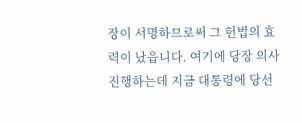장이 서명하므로써 그 헌법의 효력이 났읍니다. 여기에 당장 의사 진행하는데 지금 대통령에 당선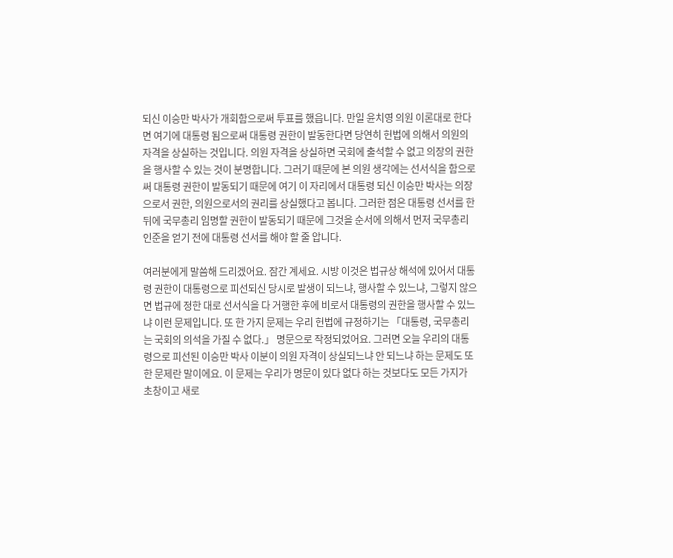되신 이승만 박사가 개회함으로써 투표를 했읍니다. 만일 윤치영 의원 이론대로 한다면 여기에 대통령 됨으로써 대통령 권한이 발동한다면 당연히 헌법에 의해서 의원의 자격을 상실하는 것입니다. 의원 자격을 상실하면 국회에 출석할 수 없고 의장의 권한을 행사할 수 있는 것이 분명합니다. 그러기 때문에 본 의원 생각에는 선서식을 함으로써 대통령 권한이 발동되기 때문에 여기 이 자리에서 대통령 되신 이승만 박사는 의장으로서 권한, 의원으로서의 권리를 상실했다고 봅니다. 그러한 점은 대통령 선서를 한 뒤에 국무총리 임명할 권한이 발동되기 때문에 그것을 순서에 의해서 먼저 국무총리 인준을 얻기 전에 대통령 선서를 해야 할 줄 압니다.

여러분에게 말씀해 드리겠어요. 잠간 계세요. 시방 이것은 법규상 해석에 있어서 대통령 권한이 대통령으로 피선되신 당시로 발생이 되느냐, 행사할 수 있느냐, 그렇지 않으면 법규에 정한 대로 선서식을 다 거행한 후에 비로서 대통령의 권한을 행사할 수 있느냐 이런 문제입니다. 또 한 가지 문제는 우리 헌법에 규정하기는 「대통령, 국무총리는 국회의 의석을 가질 수 없다.」 명문으로 작정되었어요. 그러면 오늘 우리의 대통령으로 피선된 이승만 박사 이분이 의원 자격이 상실되느냐 안 되느냐 하는 문제도 또한 문제란 말이에요. 이 문제는 우리가 명문이 있다 없다 하는 것보다도 모든 가지가 초창이고 새로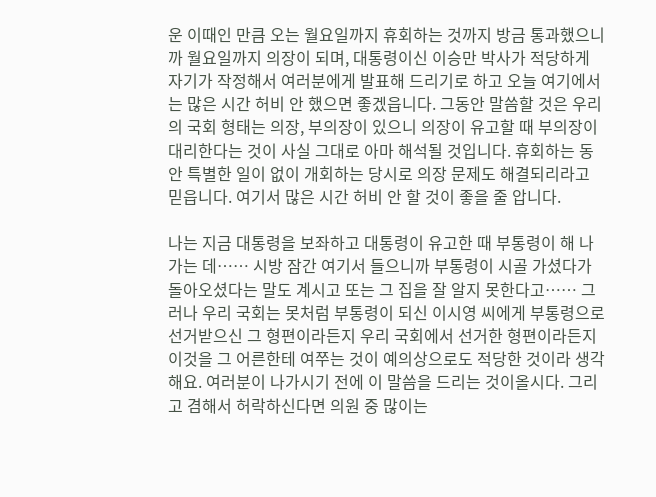운 이때인 만큼 오는 월요일까지 휴회하는 것까지 방금 통과했으니까 월요일까지 의장이 되며, 대통령이신 이승만 박사가 적당하게 자기가 작정해서 여러분에게 발표해 드리기로 하고 오늘 여기에서는 많은 시간 허비 안 했으면 좋겠읍니다. 그동안 말씀할 것은 우리의 국회 형태는 의장, 부의장이 있으니 의장이 유고할 때 부의장이 대리한다는 것이 사실 그대로 아마 해석될 것입니다. 휴회하는 동안 특별한 일이 없이 개회하는 당시로 의장 문제도 해결되리라고 믿읍니다. 여기서 많은 시간 허비 안 할 것이 좋을 줄 압니다.

나는 지금 대통령을 보좌하고 대통령이 유고한 때 부통령이 해 나가는 데…… 시방 잠간 여기서 들으니까 부통령이 시골 가셨다가 돌아오셨다는 말도 계시고 또는 그 집을 잘 알지 못한다고…… 그러나 우리 국회는 못처럼 부통령이 되신 이시영 씨에게 부통령으로 선거받으신 그 형편이라든지 우리 국회에서 선거한 형편이라든지 이것을 그 어른한테 여쭈는 것이 예의상으로도 적당한 것이라 생각해요. 여러분이 나가시기 전에 이 말씀을 드리는 것이올시다. 그리고 겸해서 허락하신다면 의원 중 많이는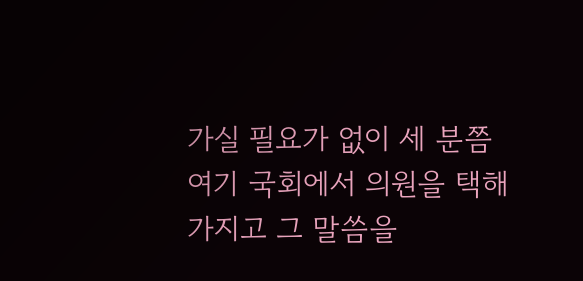가실 필요가 없이 세 분쯤 여기 국회에서 의원을 택해 가지고 그 말씀을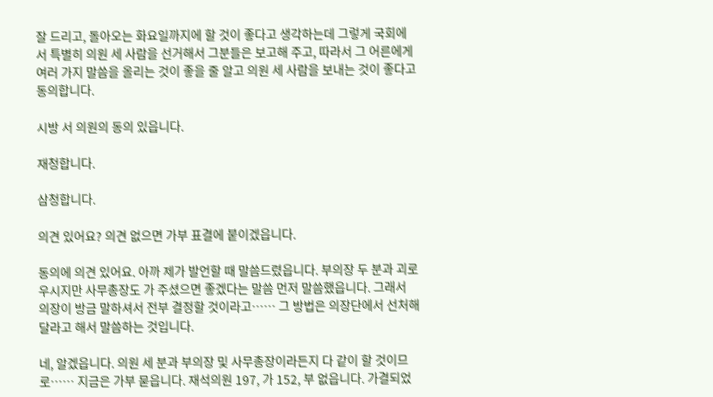잘 드리고, 돌아오는 화요일까지에 할 것이 좋다고 생각하는데 그렇게 국회에서 특별히 의원 세 사람을 선거해서 그분들은 보고해 주고, 따라서 그 어른에게 여러 가지 말씀을 올리는 것이 좋을 줄 알고 의원 세 사람을 보내는 것이 좋다고 동의합니다.

시방 서 의원의 동의 있읍니다.

재청합니다.

삼청합니다.

의견 있어요? 의견 없으면 가부 표결에 붙이겠읍니다.

동의에 의견 있어요. 아까 제가 발언할 때 말씀드렸읍니다. 부의장 두 분과 괴로우시지만 사무총장도 가 주셨으면 좋겠다는 말씀 먼저 말씀했읍니다. 그래서 의장이 방금 말하셔서 전부 결정할 것이라고…… 그 방법은 의장단에서 선처해 달라고 해서 말씀하는 것입니다.

네, 알겠읍니다. 의원 세 분과 부의장 및 사무총장이라든지 다 같이 할 것이므로…… 지금은 가부 묻읍니다. 재석의원 197, 가 152, 부 없읍니다. 가결되었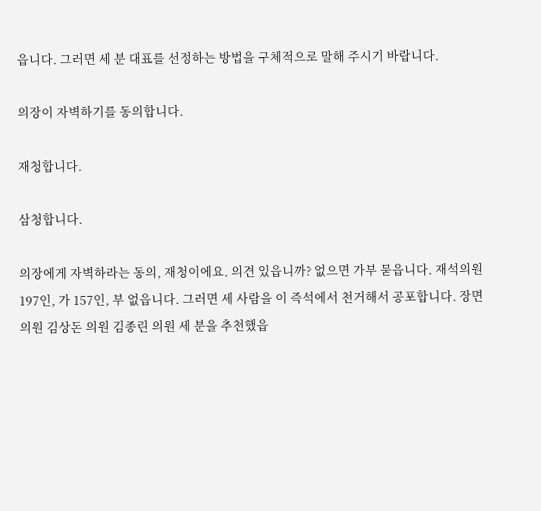읍니다. 그러면 세 분 대표를 선정하는 방법을 구체적으로 말해 주시기 바랍니다.

의장이 자벽하기를 동의합니다.

재청합니다.

삼청합니다.

의장에게 자벽하라는 동의, 재청이에요. 의견 있읍니까? 없으면 가부 묻읍니다. 재석의원 197인, 가 157인, 부 없읍니다. 그러면 세 사람을 이 즉석에서 천거해서 공포합니다. 장면 의원 김상돈 의원 김종린 의원 세 분을 추천했읍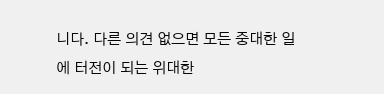니다. 다른 의견 없으면 모든 중대한 일에 터전이 되는 위대한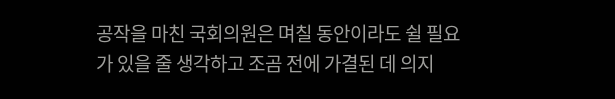공작을 마친 국회의원은 며칠 동안이라도 쉴 필요가 있을 줄 생각하고 조곰 전에 가결된 데 의지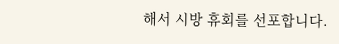해서 시방 휴회를 선포합니다.